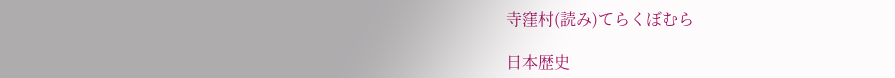寺窪村(読み)てらくぼむら

日本歴史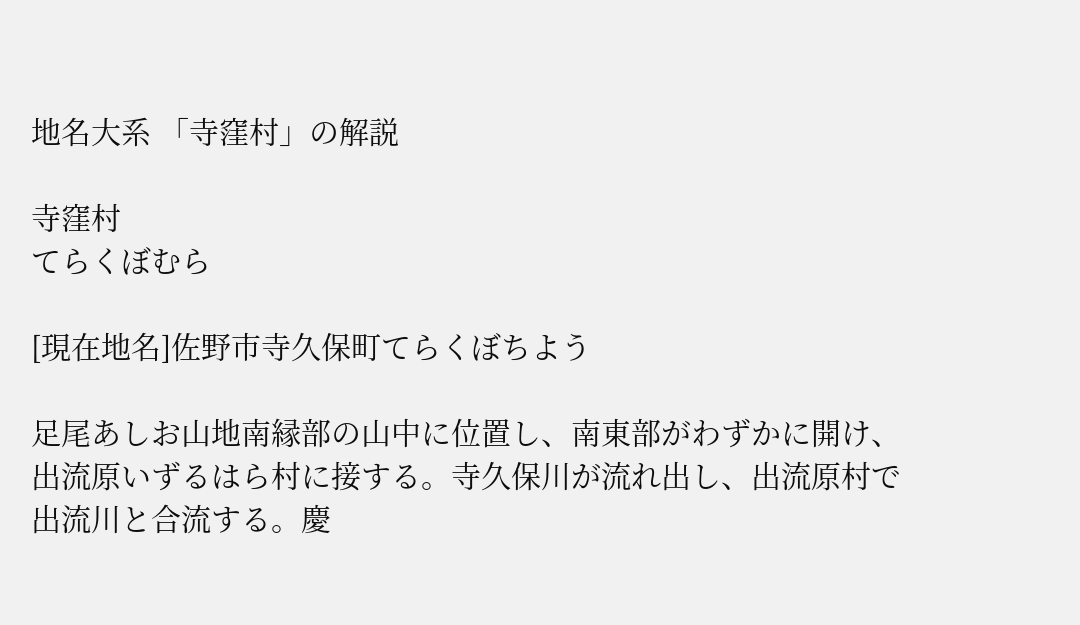地名大系 「寺窪村」の解説

寺窪村
てらくぼむら

[現在地名]佐野市寺久保町てらくぼちよう

足尾あしお山地南縁部の山中に位置し、南東部がわずかに開け、出流原いずるはら村に接する。寺久保川が流れ出し、出流原村で出流川と合流する。慶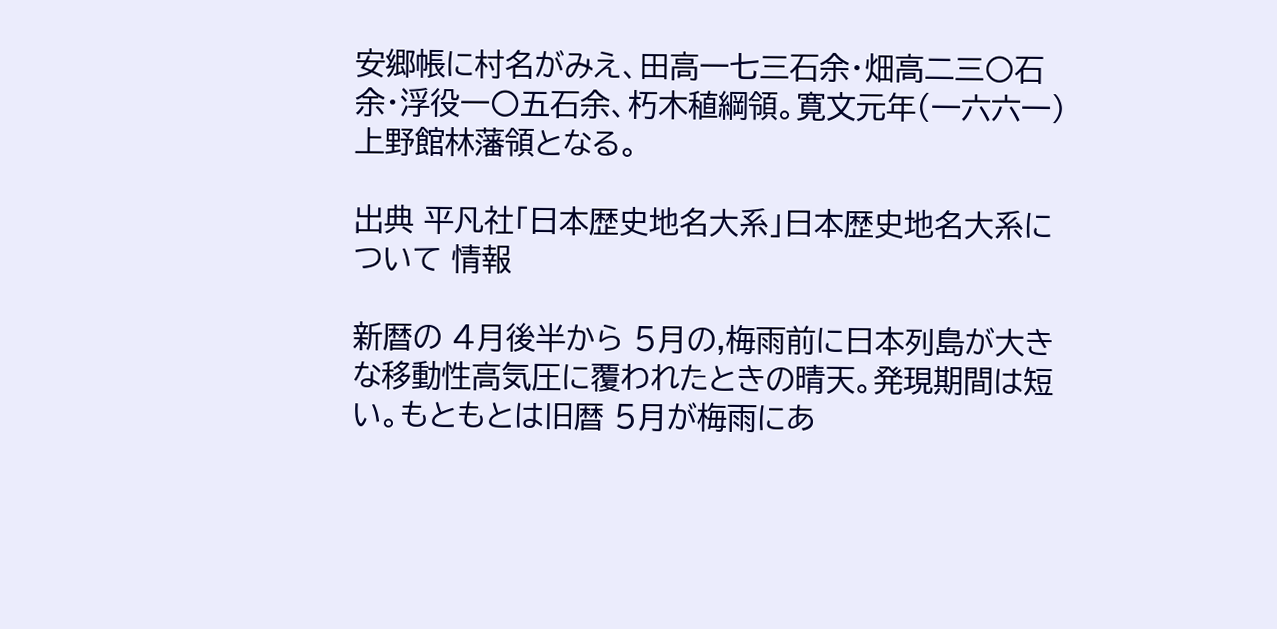安郷帳に村名がみえ、田高一七三石余・畑高二三〇石余・浮役一〇五石余、朽木稙綱領。寛文元年(一六六一)上野館林藩領となる。

出典 平凡社「日本歴史地名大系」日本歴史地名大系について 情報

新暦の 4月後半から 5月の,梅雨前に日本列島が大きな移動性高気圧に覆われたときの晴天。発現期間は短い。もともとは旧暦 5月が梅雨にあ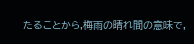たることから,梅雨の晴れ間の意味で,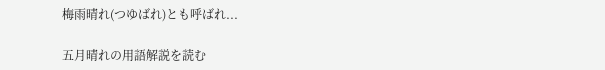梅雨晴れ(つゆばれ)とも呼ばれ...

五月晴れの用語解説を読む